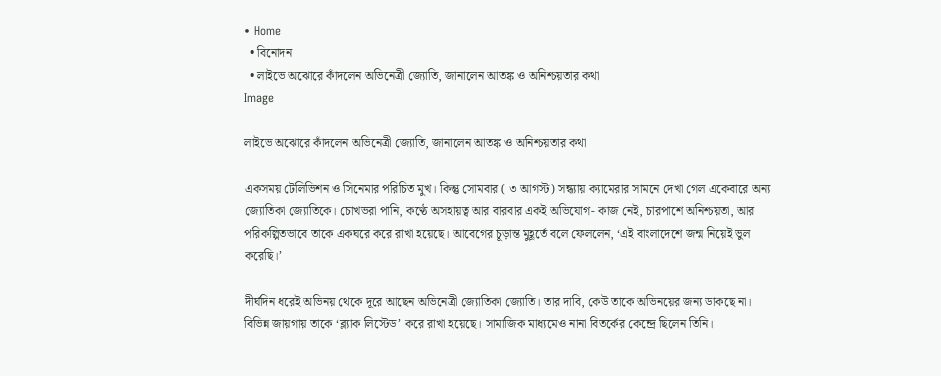• Home
  • বিনোদন
  • লাইভে অঝোরে কাঁদলেন অভিনেত্রী জ্যোতি, জানালেন আতঙ্ক ও অনিশ্চয়তার কথা
Image

লাইভে অঝোরে কাঁদলেন অভিনেত্রী জ্যোতি, জানালেন আতঙ্ক ও অনিশ্চয়তার কথা

একসময় টেলিভিশন ও সিনেমার পরিচিত মুখ। কিন্তু সোমবার ( ৩ আগস্ট) সন্ধ্যায় ক্যামেরার সামনে দেখা গেল একেবারে অন্য জ্যোতিকা জ্যোতিকে। চোখভরা পানি, কণ্ঠে অসহায়ত্ব আর বারবার একই অভিযোগ- কাজ নেই, চারপাশে অনিশ্চয়তা, আর পরিকল্পিতভাবে তাকে একঘরে করে রাখা হয়েছে। আবেগের চূড়ান্ত মুহূর্তে বলে ফেললেন, ‘এই বাংলাদেশে জন্ম নিয়েই ভুল করেছি।’

দীর্ঘদিন ধরেই অভিনয় থেকে দূরে আছেন অভিনেত্রী জ্যোতিকা জ্যোতি। তার দাবি, কেউ তাকে অভিনয়ের জন্য ডাকছে না। বিভিন্ন জায়গায় তাকে ‘ব্ল্যাক লিস্টেড’ করে রাখা হয়েছে। সামাজিক মাধ্যমেও নানা বিতর্কের কেন্দ্রে ছিলেন তিনি।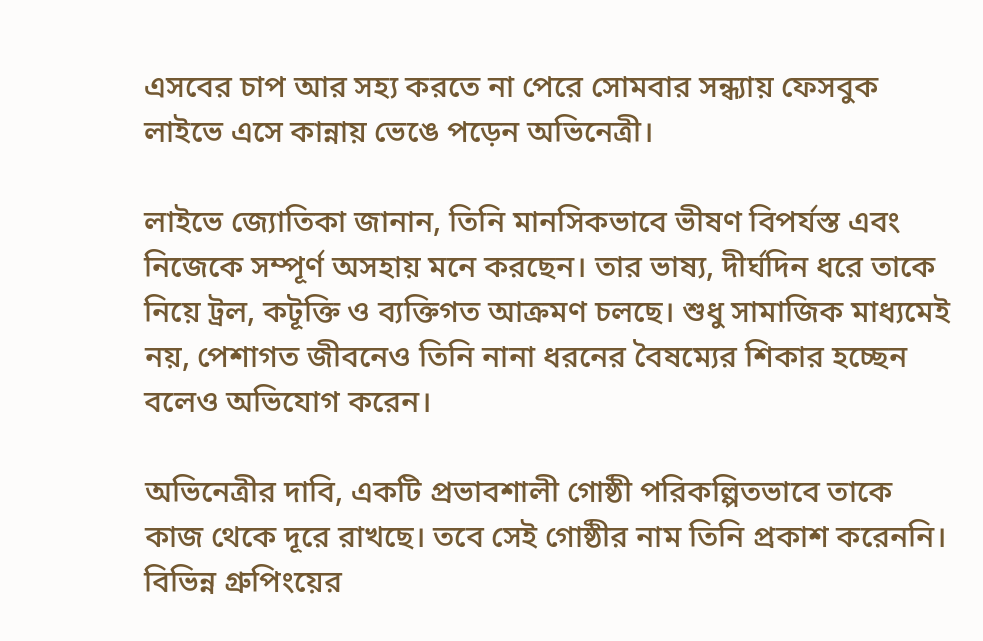এসবের চাপ আর সহ্য করতে না পেরে সোমবার সন্ধ্যায় ফেসবুক লাইভে এসে কান্নায় ভেঙে পড়েন অভিনেত্রী।

লাইভে জ্যোতিকা জানান, তিনি মানসিকভাবে ভীষণ বিপর্যস্ত এবং নিজেকে সম্পূর্ণ অসহায় মনে করছেন। তার ভাষ্য, দীর্ঘদিন ধরে তাকে নিয়ে ট্রল, কটূক্তি ও ব্যক্তিগত আক্রমণ চলছে। শুধু সামাজিক মাধ্যমেই নয়, পেশাগত জীবনেও তিনি নানা ধরনের বৈষম্যের শিকার হচ্ছেন বলেও অভিযোগ করেন।

অভিনেত্রীর দাবি, একটি প্রভাবশালী গোষ্ঠী পরিকল্পিতভাবে তাকে কাজ থেকে দূরে রাখছে। তবে সেই গোষ্ঠীর নাম তিনি প্রকাশ করেননি। বিভিন্ন গ্রুপিংয়ের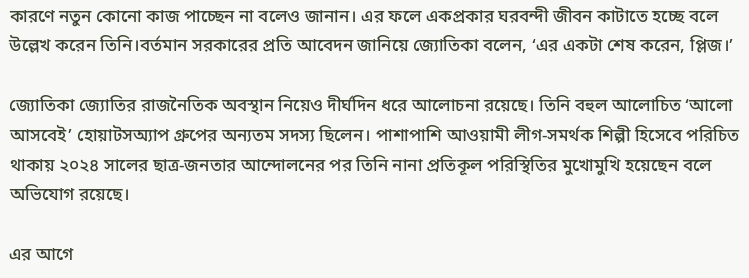কারণে নতুন কোনো কাজ পাচ্ছেন না বলেও জানান। এর ফলে একপ্রকার ঘরবন্দী জীবন কাটাতে হচ্ছে বলে উল্লেখ করেন তিনি।বর্তমান সরকারের প্রতি আবেদন জানিয়ে জ্যোতিকা বলেন, ‘এর একটা শেষ করেন, প্লিজ।’

জ্যোতিকা জ্যোতির রাজনৈতিক অবস্থান নিয়েও দীর্ঘদিন ধরে আলোচনা রয়েছে। তিনি বহুল আলোচিত ‘আলো আসবেই’ হোয়াটসঅ্যাপ গ্রুপের অন্যতম সদস্য ছিলেন। পাশাপাশি আওয়ামী লীগ-সমর্থক শিল্পী হিসেবে পরিচিত থাকায় ২০২৪ সালের ছাত্র-জনতার আন্দোলনের পর তিনি নানা প্রতিকূল পরিস্থিতির মুখোমুখি হয়েছেন বলে অভিযোগ রয়েছে।

এর আগে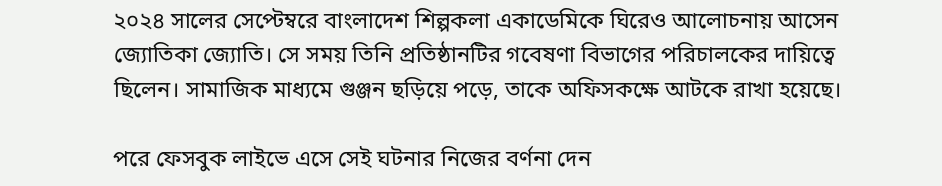২০২৪ সালের সেপ্টেম্বরে বাংলাদেশ শিল্পকলা একাডেমিকে ঘিরেও আলোচনায় আসেন জ্যোতিকা জ্যোতি। সে সময় তিনি প্রতিষ্ঠানটির গবেষণা বিভাগের পরিচালকের দায়িত্বে ছিলেন। সামাজিক মাধ্যমে গুঞ্জন ছড়িয়ে পড়ে, তাকে অফিসকক্ষে আটকে রাখা হয়েছে।

পরে ফেসবুক লাইভে এসে সেই ঘটনার নিজের বর্ণনা দেন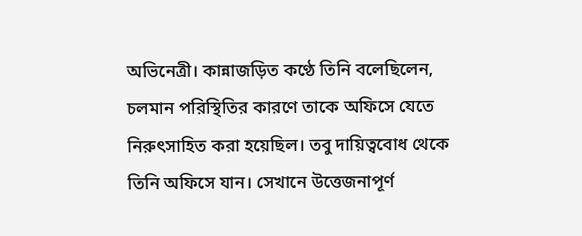অভিনেত্রী। কান্নাজড়িত কণ্ঠে তিনি বলেছিলেন, চলমান পরিস্থিতির কারণে তাকে অফিসে যেতে নিরুৎসাহিত করা হয়েছিল। তবু দায়িত্ববোধ থেকে তিনি অফিসে যান। সেখানে উত্তেজনাপূর্ণ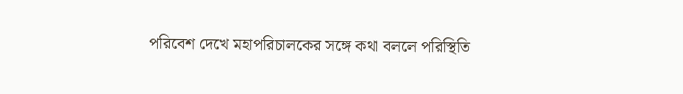পরিবেশ দেখে মহাপরিচালকের সঙ্গে কথা বললে পরিস্থিতি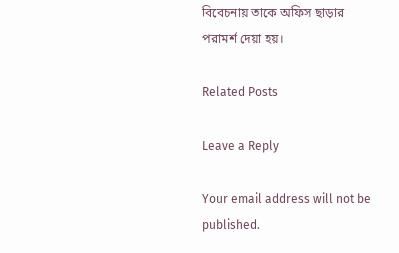বিবেচনায় তাকে অফিস ছাড়ার পরামর্শ দেয়া হয়।

Related Posts

Leave a Reply

Your email address will not be published.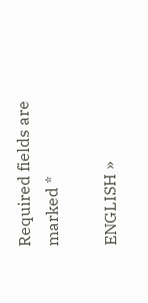Required fields are marked *

ENGLISH »